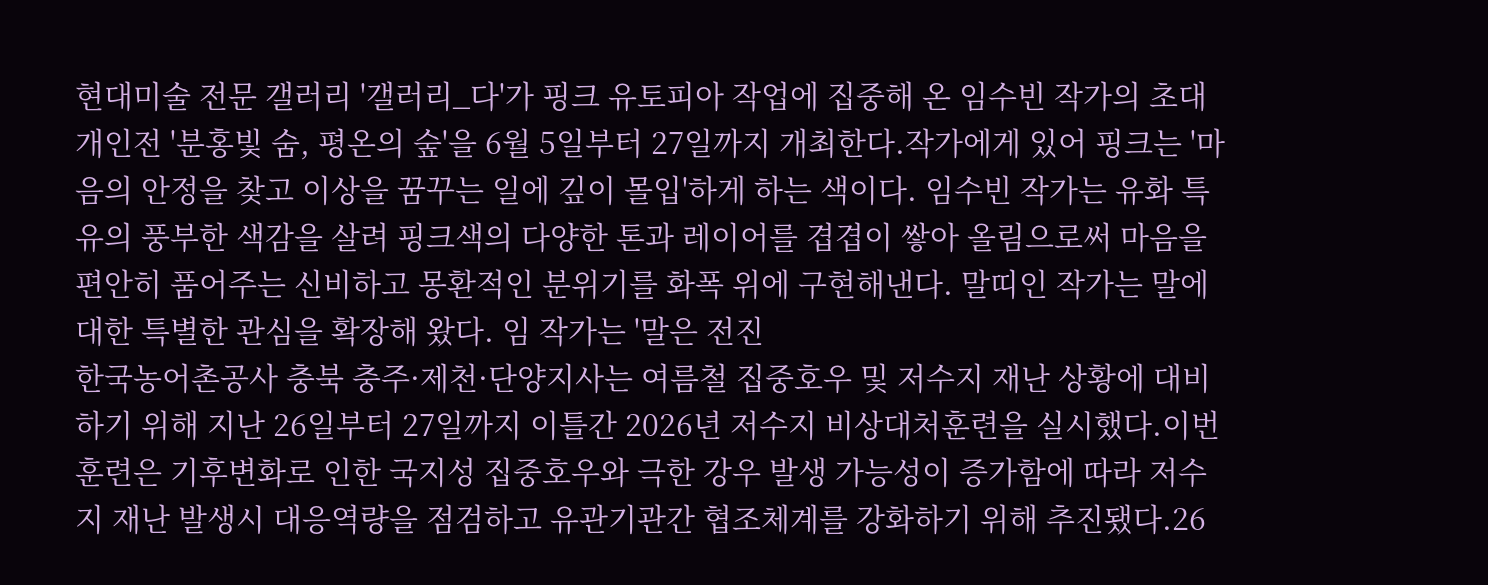현대미술 전문 갤러리 '갤러리_다'가 핑크 유토피아 작업에 집중해 온 임수빈 작가의 초대 개인전 '분홍빛 숨, 평온의 숲'을 6월 5일부터 27일까지 개최한다.작가에게 있어 핑크는 '마음의 안정을 찾고 이상을 꿈꾸는 일에 깊이 몰입'하게 하는 색이다. 임수빈 작가는 유화 특유의 풍부한 색감을 살려 핑크색의 다양한 톤과 레이어를 겹겹이 쌓아 올림으로써 마음을 편안히 품어주는 신비하고 몽환적인 분위기를 화폭 위에 구현해낸다. 말띠인 작가는 말에 대한 특별한 관심을 확장해 왔다. 임 작가는 '말은 전진
한국농어촌공사 충북 충주·제천·단양지사는 여름철 집중호우 및 저수지 재난 상황에 대비하기 위해 지난 26일부터 27일까지 이틀간 2026년 저수지 비상대처훈련을 실시했다.이번 훈련은 기후변화로 인한 국지성 집중호우와 극한 강우 발생 가능성이 증가함에 따라 저수지 재난 발생시 대응역량을 점검하고 유관기관간 협조체계를 강화하기 위해 추진됐다.26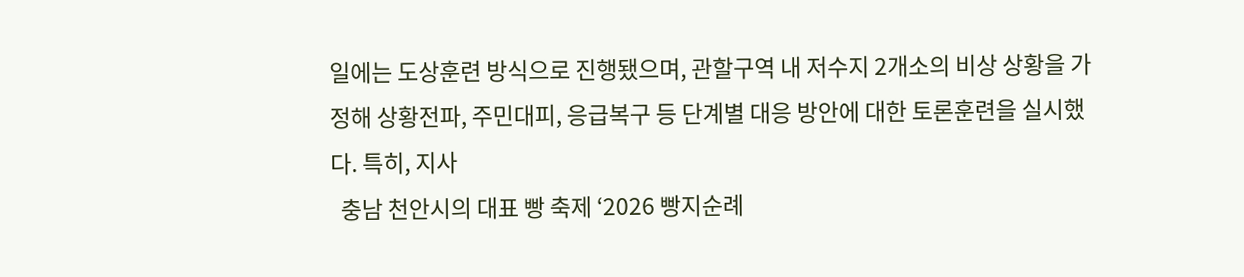일에는 도상훈련 방식으로 진행됐으며, 관할구역 내 저수지 2개소의 비상 상황을 가정해 상황전파, 주민대피, 응급복구 등 단계별 대응 방안에 대한 토론훈련을 실시했다. 특히, 지사
  충남 천안시의 대표 빵 축제 ‘2026 빵지순례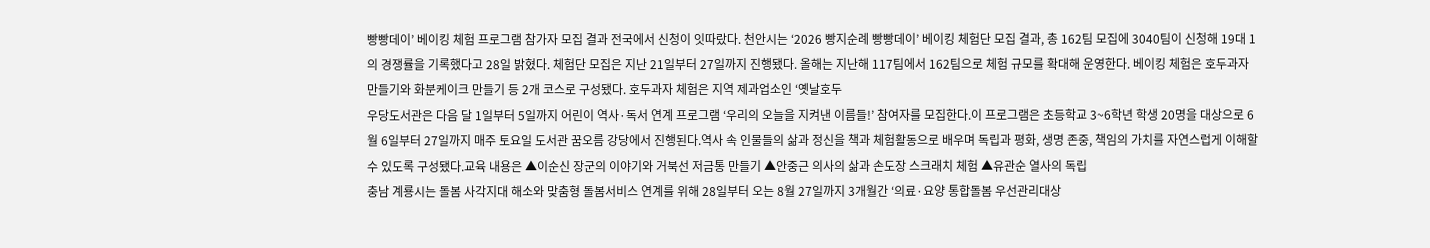빵빵데이’ 베이킹 체험 프로그램 참가자 모집 결과 전국에서 신청이 잇따랐다. 천안시는 ‘2026 빵지순례 빵빵데이’ 베이킹 체험단 모집 결과, 총 162팀 모집에 3040팀이 신청해 19대 1의 경쟁률을 기록했다고 28일 밝혔다. 체험단 모집은 지난 21일부터 27일까지 진행됐다. 올해는 지난해 117팀에서 162팀으로 체험 규모를 확대해 운영한다. 베이킹 체험은 호두과자 만들기와 화분케이크 만들기 등 2개 코스로 구성됐다. 호두과자 체험은 지역 제과업소인 ‘옛날호두
우당도서관은 다음 달 1일부터 5일까지 어린이 역사·독서 연계 프로그램 ‘우리의 오늘을 지켜낸 이름들!’ 참여자를 모집한다.이 프로그램은 초등학교 3~6학년 학생 20명을 대상으로 6월 6일부터 27일까지 매주 토요일 도서관 꿈오름 강당에서 진행된다.역사 속 인물들의 삶과 정신을 책과 체험활동으로 배우며 독립과 평화, 생명 존중, 책임의 가치를 자연스럽게 이해할 수 있도록 구성됐다.교육 내용은 ▲이순신 장군의 이야기와 거북선 저금통 만들기 ▲안중근 의사의 삶과 손도장 스크래치 체험 ▲유관순 열사의 독립
충남 계룡시는 돌봄 사각지대 해소와 맞춤형 돌봄서비스 연계를 위해 28일부터 오는 8월 27일까지 3개월간 ‘의료·요양 통합돌봄 우선관리대상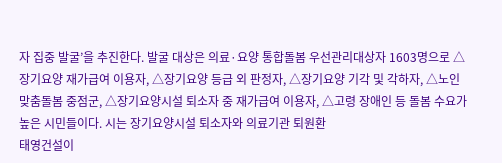자 집중 발굴’을 추진한다. 발굴 대상은 의료·요양 통합돌봄 우선관리대상자 1603명으로 △장기요양 재가급여 이용자, △장기요양 등급 외 판정자, △장기요양 기각 및 각하자, △노인맞춤돌봄 중점군, △장기요양시설 퇴소자 중 재가급여 이용자, △고령 장애인 등 돌봄 수요가 높은 시민들이다. 시는 장기요양시설 퇴소자와 의료기관 퇴원환
태영건설이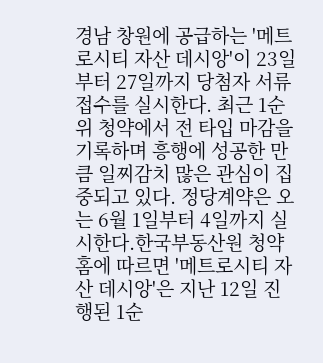경남 창원에 공급하는 '메트로시티 자산 데시앙'이 23일부터 27일까지 당첨자 서류접수를 실시한다. 최근 1순위 청약에서 전 타입 마감을 기록하며 흥행에 성공한 만큼 일찌감치 많은 관심이 집중되고 있다. 정당계약은 오는 6월 1일부터 4일까지 실시한다.한국부동산원 청약홈에 따르면 '메트로시티 자산 데시앙'은 지난 12일 진행된 1순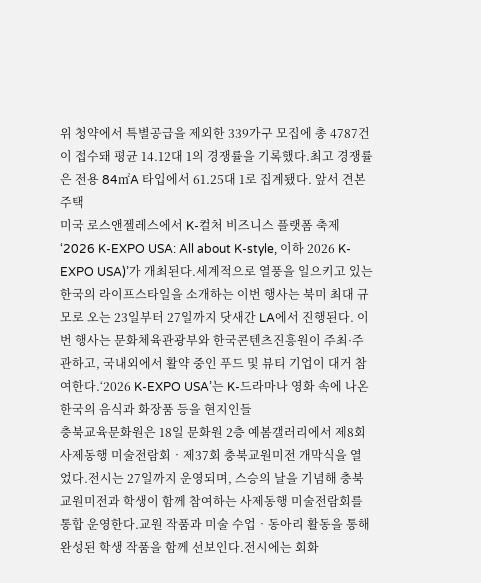위 청약에서 특별공급을 제외한 339가구 모집에 총 4787건이 접수돼 평균 14.12대 1의 경쟁률을 기록했다.최고 경쟁률은 전용 84㎡A 타입에서 61.25대 1로 집계됐다. 앞서 견본주택
미국 로스앤젤레스에서 K-컬처 비즈니스 플랫폼 축제 ‘2026 K-EXPO USA: All about K-style, 이하 2026 K-EXPO USA)’가 개최된다.세계적으로 열풍을 일으키고 있는 한국의 라이프스타일을 소개하는 이번 행사는 북미 최대 규모로 오는 23일부터 27일까지 닷새간 LA에서 진행된다. 이번 행사는 문화체육관광부와 한국콘텐츠진흥원이 주최·주관하고, 국내외에서 활약 중인 푸드 및 뷰티 기업이 대거 참여한다.‘2026 K-EXPO USA’는 K-드라마나 영화 속에 나온 한국의 음식과 화장품 등을 현지인들
충북교육문화원은 18일 문화원 2층 예봄갤러리에서 제8회 사제동행 미술전람회‧제37회 충북교원미전 개막식을 열었다.전시는 27일까지 운영되며, 스승의 날을 기념해 충북교원미전과 학생이 함께 참여하는 사제동행 미술전람회를 통합 운영한다.교원 작품과 미술 수업‧동아리 활동을 통해 완성된 학생 작품을 함께 선보인다.전시에는 회화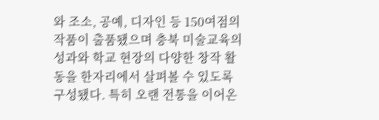와 조소, 공예, 디자인 등 150여점의 작품이 출품됐으며 충북 미술교육의 성과와 학교 현장의 다양한 창작 활동을 한자리에서 살펴볼 수 있도록 구성됐다. 특히 오랜 전통을 이어온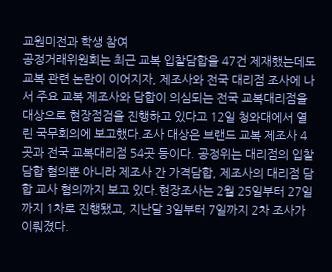교원미전과 학생 참여
공정거래위원회는 최근 교복 입찰담합을 47건 제재했는데도 교복 관련 논란이 이어지자, 제조사와 전국 대리점 조사에 나서 주요 교복 제조사와 담합이 의심되는 전국 교복대리점을 대상으로 현장점검을 진행하고 있다고 12일 청와대에서 열린 국무회의에 보고했다.조사 대상은 브랜드 교복 제조사 4곳과 전국 교복대리점 54곳 등이다. 공정위는 대리점의 입찰담합 혐의뿐 아니라 제조사 간 가격담합, 제조사의 대리점 담합 교사 혐의까지 보고 있다.현장조사는 2월 25일부터 27일까지 1차로 진행됐고, 지난달 3일부터 7일까지 2차 조사가 이뤄졌다.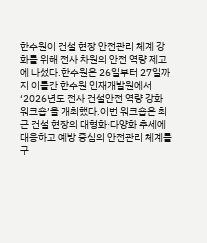한수원이 건설 현장 안전관리 체계 강화를 위해 전사 차원의 안전 역량 제고에 나섰다.한수원은 26일부터 27일까지 이틀간 한수원 인재개발원에서 ‘2026년도 전사 건설안전 역량 강화 워크숍’을 개최했다.이번 워크숍은 최근 건설 현장의 대형화·다양화 추세에 대응하고 예방 중심의 안전관리 체계를 구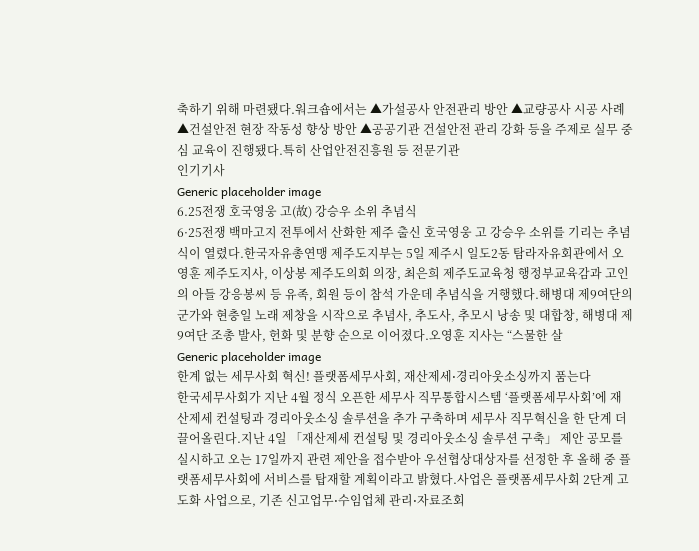축하기 위해 마련됐다.워크숍에서는 ▲가설공사 안전관리 방안 ▲교량공사 시공 사례 ▲건설안전 현장 작동성 향상 방안 ▲공공기관 건설안전 관리 강화 등을 주제로 실무 중심 교육이 진행됐다.특히 산업안전진흥원 등 전문기관
인기기사
Generic placeholder image
6.25전쟁 호국영웅 고(故) 강승우 소위 추념식
6·25전쟁 백마고지 전투에서 산화한 제주 출신 호국영웅 고 강승우 소위를 기리는 추념식이 열렸다.한국자유총연맹 제주도지부는 5일 제주시 일도2동 탐라자유회관에서 오영훈 제주도지사, 이상봉 제주도의회 의장, 최은희 제주도교육청 행정부교육감과 고인의 아들 강응봉씨 등 유족, 회원 등이 참석 가운데 추념식을 거행했다.해병대 제9여단의 군가와 현충일 노래 제창을 시작으로 추념사, 추도사, 추모시 낭송 및 대합창, 해병대 제9여단 조총 발사, 헌화 및 분향 순으로 이어졌다.오영훈 지사는 “스물한 살
Generic placeholder image
한계 없는 세무사회 혁신! 플랫폼세무사회, 재산제세⋅경리아웃소싱까지 품는다
한국세무사회가 지난 4월 정식 오픈한 세무사 직무통합시스템 ‘플랫폼세무사회’에 재산제세 컨설팅과 경리아웃소싱 솔루션을 추가 구축하며 세무사 직무혁신을 한 단계 더 끌어올린다.지난 4일 「재산제세 컨설팅 및 경리아웃소싱 솔루션 구축」 제안 공모를 실시하고 오는 17일까지 관련 제안을 접수받아 우선협상대상자를 선정한 후 올해 중 플랫폼세무사회에 서비스를 탑재할 계획이라고 밝혔다.사업은 플랫폼세무사회 2단계 고도화 사업으로, 기존 신고업무⋅수임업체 관리⋅자료조회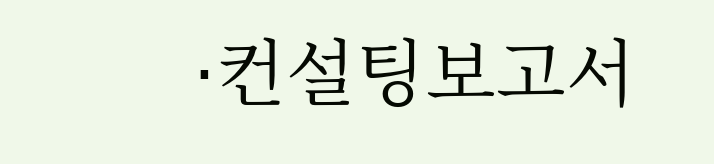⋅컨설팅보고서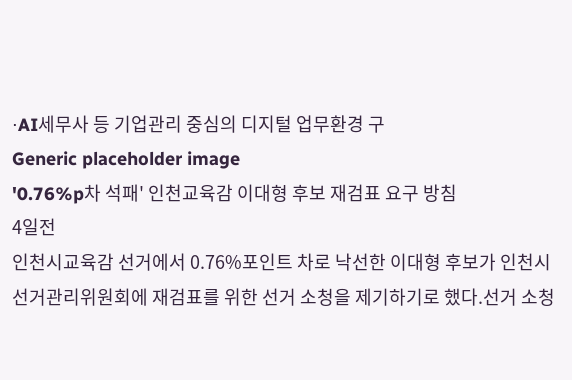⋅AI세무사 등 기업관리 중심의 디지털 업무환경 구
Generic placeholder image
'0.76%p차 석패' 인천교육감 이대형 후보 재검표 요구 방침
4일전
인천시교육감 선거에서 0.76%포인트 차로 낙선한 이대형 후보가 인천시선거관리위원회에 재검표를 위한 선거 소청을 제기하기로 했다.선거 소청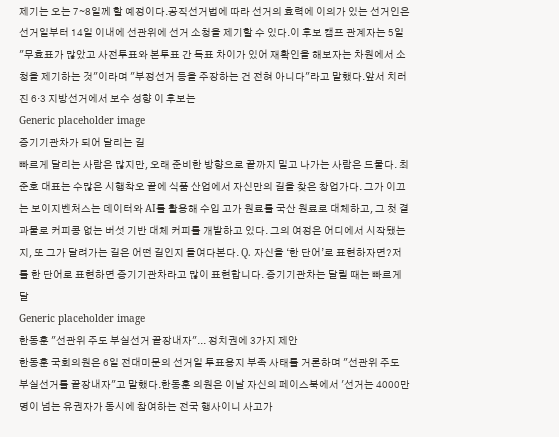제기는 오는 7∼8일께 할 예정이다.공직선거법에 따라 선거의 효력에 이의가 있는 선거인은 선거일부터 14일 이내에 선관위에 선거 소청을 제기할 수 있다.이 후보 캠프 관계자는 5일 "무효표가 많았고 사전투표와 본투표 간 득표 차이가 있어 재확인을 해보자는 차원에서 소청을 제기하는 것"이라며 "부정선거 등을 주장하는 건 전혀 아니다"라고 말했다.앞서 치러진 6·3 지방선거에서 보수 성향 이 후보는
Generic placeholder image
증기기관차가 되어 달리는 길
빠르게 달리는 사람은 많지만, 오래 준비한 방향으로 끝까지 밀고 나가는 사람은 드물다. 최준호 대표는 수많은 시행착오 끝에 식품 산업에서 자신만의 길을 찾은 창업가다. 그가 이끄는 보이지벤처스는 데이터와 AI를 활용해 수입 고가 원료를 국산 원료로 대체하고, 그 첫 결과물로 커피콩 없는 버섯 기반 대체 커피를 개발하고 있다. 그의 여정은 어디에서 시작됐는지, 또 그가 달려가는 길은 어떤 길인지 들여다본다. Q. 자신을 ‘한 단어’로 표현하자면?저를 한 단어로 표현하면 증기기관차라고 많이 표현합니다. 증기기관차는 달릴 때는 빠르게 달
Generic placeholder image
한동훈 "선관위 주도 부실선거 끝장내자"... 정치권에 3가지 제안
한동훈 국회의원은 6일 전대미문의 선거일 투표용지 부족 사태를 거론하며 "선관위 주도 부실선거를 끝장내자"고 말했다.한동훈 의원은 이날 자신의 페이스북에서 '선거는 4000만명이 넘는 유권자가 동시에 참여하는 전국 행사이니 사고가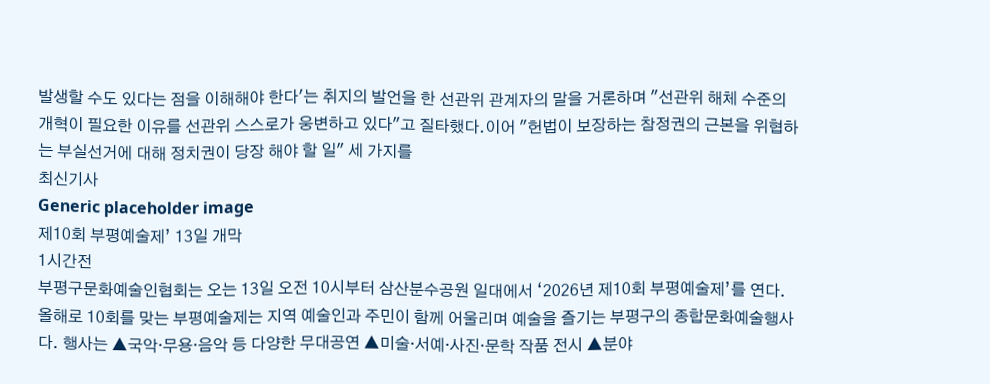발생할 수도 있다는 점을 이해해야 한다'는 취지의 발언을 한 선관위 관계자의 말을 거론하며 "선관위 해체 수준의 개혁이 필요한 이유를 선관위 스스로가 웅변하고 있다"고 질타했다.이어 "헌법이 보장하는 참정권의 근본을 위협하는 부실선거에 대해 정치권이 당장 해야 할 일" 세 가지를
최신기사
Generic placeholder image
제10회 부평예술제’ 13일 개막
1시간전
부평구문화예술인협회는 오는 13일 오전 10시부터 삼산분수공원 일대에서 ‘2026년 제10회 부평예술제’를 연다.올해로 10회를 맞는 부평예술제는 지역 예술인과 주민이 함께 어울리며 예술을 즐기는 부평구의 종합문화예술행사다. 행사는 ▲국악·무용·음악 등 다양한 무대공연 ▲미술·서예·사진·문학 작품 전시 ▲분야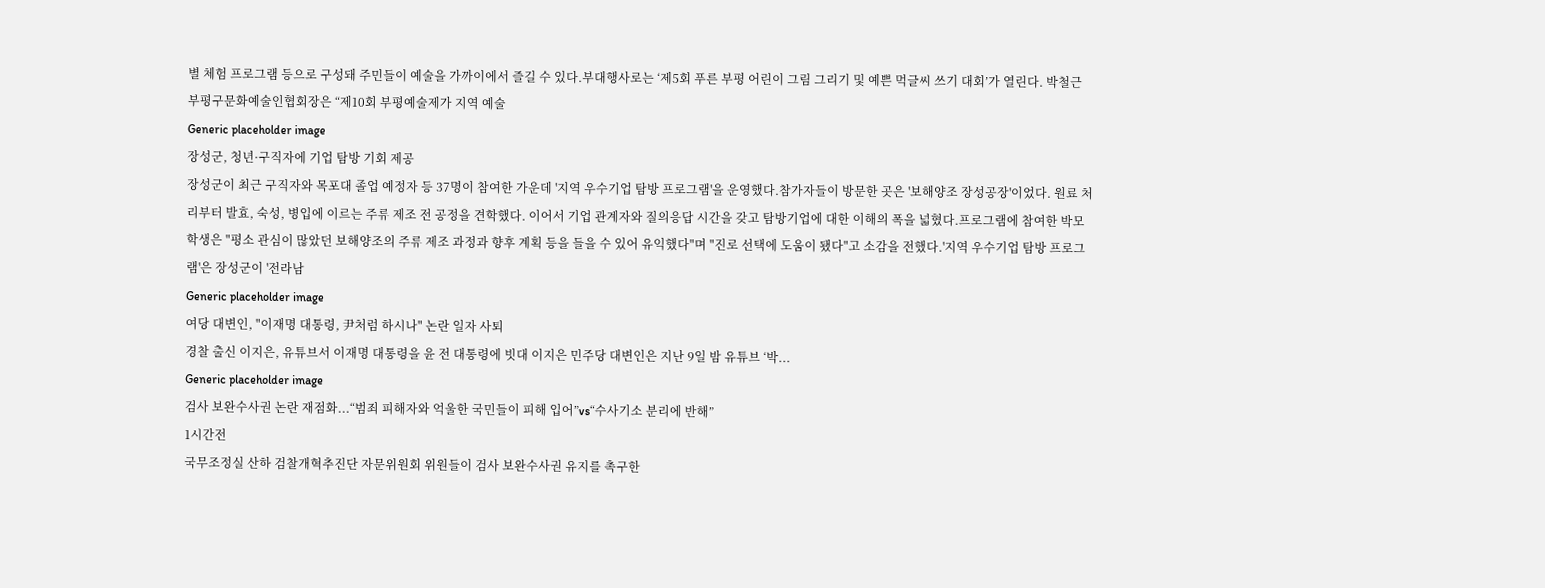별 체험 프로그램 등으로 구성돼 주민들이 예술을 가까이에서 즐길 수 있다.부대행사로는 ‘제5회 푸른 부평 어린이 그림 그리기 및 예쁜 먹글씨 쓰기 대회’가 열린다. 박철근 부평구문화예술인협회장은 “제10회 부평예술제가 지역 예술
Generic placeholder image
장성군, 청년·구직자에 기업 탐방 기회 제공
장성군이 최근 구직자와 목포대 졸업 예정자 등 37명이 참여한 가운데 '지역 우수기업 탐방 프로그램'을 운영했다.참가자들이 방문한 곳은 '보해양조 장성공장'이었다. 원료 처리부터 발효, 숙성, 병입에 이르는 주류 제조 전 공정을 견학했다. 이어서 기업 관계자와 질의응답 시간을 갖고 탐방기업에 대한 이해의 폭을 넓혔다.프로그램에 참여한 박모 학생은 "평소 관심이 많았던 보해양조의 주류 제조 과정과 향후 계획 등을 들을 수 있어 유익했다"며 "진로 선택에 도움이 됐다"고 소감을 전했다.'지역 우수기업 탐방 프로그램'은 장성군이 '전라남
Generic placeholder image
여당 대변인, "이재명 대통령, 尹처럼 하시나" 논란 일자 사퇴
경찰 출신 이지은, 유튜브서 이재명 대통령을 윤 전 대통령에 빗대 이지은 민주당 대변인은 지난 9일 밤 유튜브 ‘박...
Generic placeholder image
검사 보완수사권 논란 재점화...“범죄 피해자와 억울한 국민들이 피해 입어”vs“수사기소 분리에 반해”
1시간전
국무조정실 산하 검찰개혁추진단 자문위원회 위원들이 검사 보완수사권 유지를 촉구한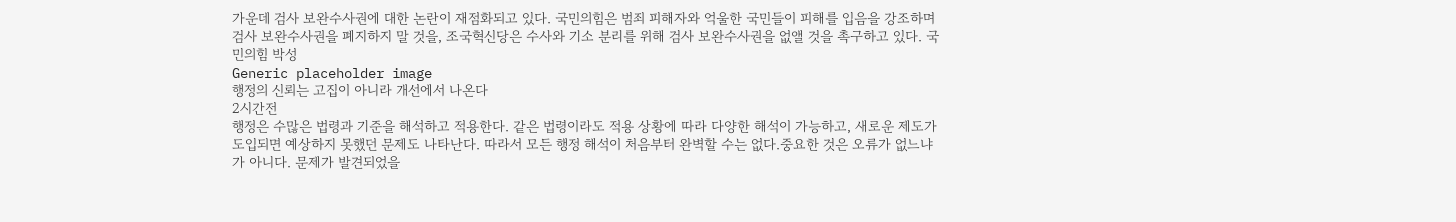가운데 검사 보완수사권에 대한 논란이 재점화되고 있다. 국민의힘은 범죄 피해자와 억울한 국민들이 피해를 입음을 강조하며 검사 보완수사권을 폐지하지 말 것을, 조국혁신당은 수사와 기소 분리를 위해 검사 보완수사권을 없앨 것을 촉구하고 있다. 국민의힘 박성
Generic placeholder image
행정의 신뢰는 고집이 아니라 개선에서 나온다
2시간전
행정은 수많은 법령과 기준을 해석하고 적용한다. 같은 법령이라도 적용 상황에 따라 다양한 해석이 가능하고, 새로운 제도가 도입되면 예상하지 못했던 문제도 나타난다. 따라서 모든 행정 해석이 처음부터 완벽할 수는 없다.중요한 것은 오류가 없느냐가 아니다. 문제가 발견되었을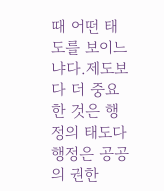때 어떤 태도를 보이느냐다.제도보다 더 중요한 것은 행정의 태도다행정은 공공의 권한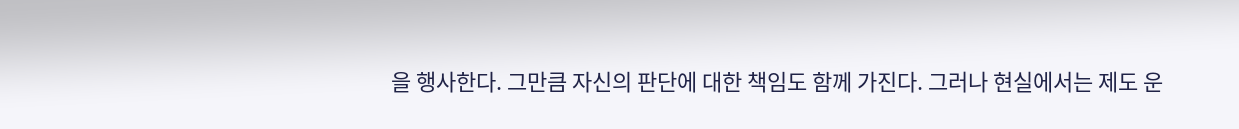을 행사한다. 그만큼 자신의 판단에 대한 책임도 함께 가진다. 그러나 현실에서는 제도 운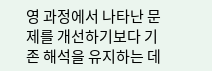영 과정에서 나타난 문제를 개선하기보다 기존 해석을 유지하는 데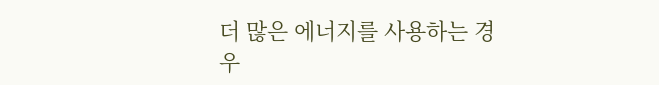더 많은 에너지를 사용하는 경우